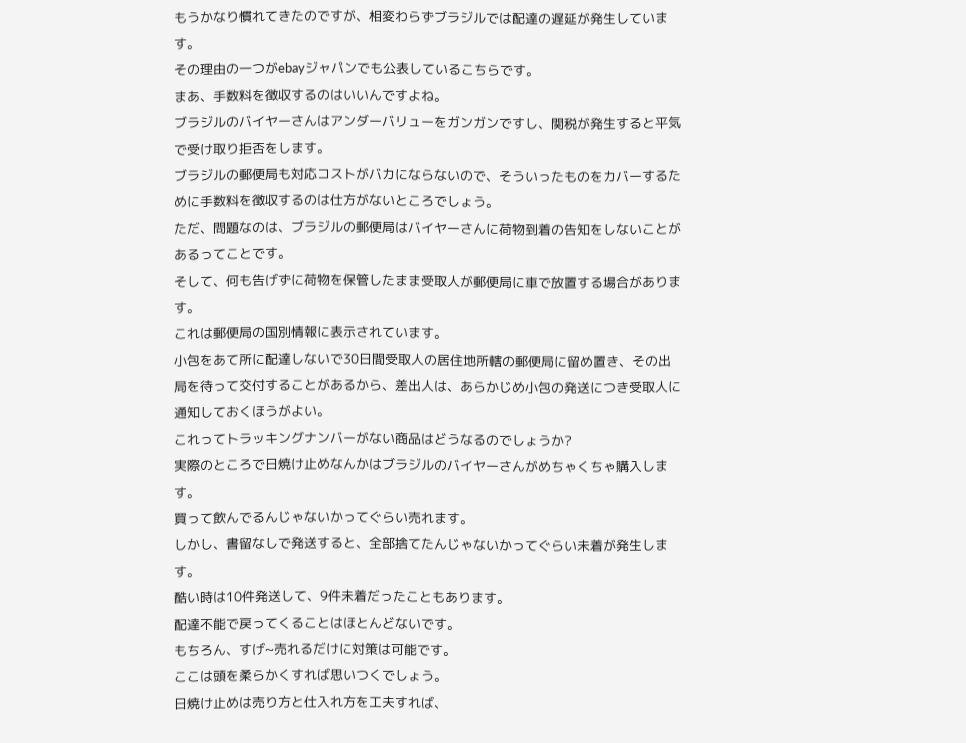もうかなり慣れてきたのですが、相変わらずブラジルでは配達の遅延が発生しています。
その理由の一つがebayジャパンでも公表しているこちらです。
まあ、手数料を徴収するのはいいんですよね。
ブラジルのバイヤーさんはアンダーバリューをガンガンですし、関税が発生すると平気で受け取り拒否をします。
ブラジルの郵便局も対応コストがバカにならないので、そういったものをカバーするために手数料を徴収するのは仕方がないところでしょう。
ただ、問題なのは、ブラジルの郵便局はバイヤーさんに荷物到着の告知をしないことがあるってことです。
そして、何も告げずに荷物を保管したまま受取人が郵便局に車で放置する場合があります。
これは郵便局の国別情報に表示されています。
小包をあて所に配達しないで30日間受取人の居住地所轄の郵便局に留め置き、その出局を待って交付することがあるから、差出人は、あらかじめ小包の発送につき受取人に通知しておくほうがよい。
これってトラッキングナンバーがない商品はどうなるのでしょうか?
実際のところで日焼け止めなんかはブラジルのバイヤーさんがめちゃくちゃ購入します。
買って飲んでるんじゃないかってぐらい売れます。
しかし、書留なしで発送すると、全部捨てたんじゃないかってぐらい未着が発生します。
酷い時は10件発送して、9件未着だったこともあります。
配達不能で戻ってくることはほとんどないです。
もちろん、すげ~売れるだけに対策は可能です。
ここは頭を柔らかくすれば思いつくでしょう。
日焼け止めは売り方と仕入れ方を工夫すれば、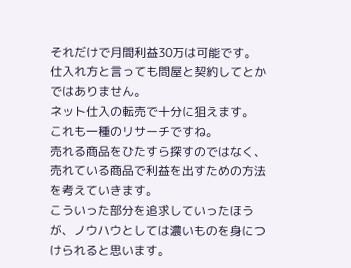それだけで月間利益30万は可能です。
仕入れ方と言っても問屋と契約してとかではありません。
ネット仕入の転売で十分に狙えます。
これも一種のリサーチですね。
売れる商品をひたすら探すのではなく、売れている商品で利益を出すための方法を考えていきます。
こういった部分を追求していったほうが、ノウハウとしては濃いものを身につけられると思います。